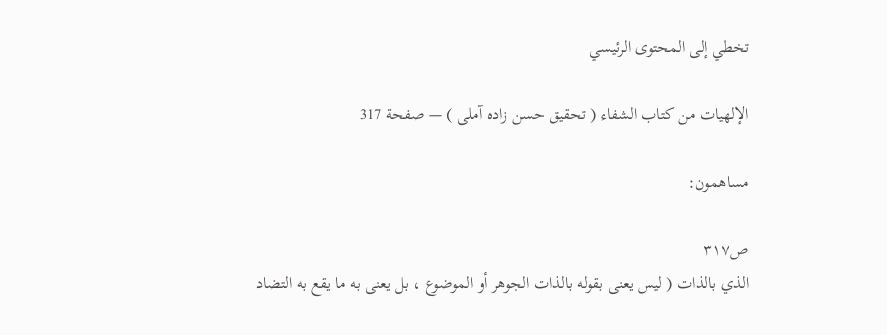تخطي إلى المحتوى الرئيسي

الإلهيات من كتاب الشفاء ( تحقيق حسن زاده آملى ) — صفحة 317

مساهمون:

ص٣١٧
الذي بالذات ( ليس يعنى بقوله بالذات الجوهر أو الموضوع ، بل يعنى به ما يقع به التضاد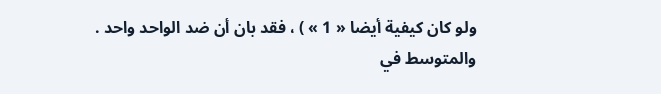ولو كان كيفية أيضا « 1 » ) ، فقد بان أن ضد الواحد واحد . والمتوسط في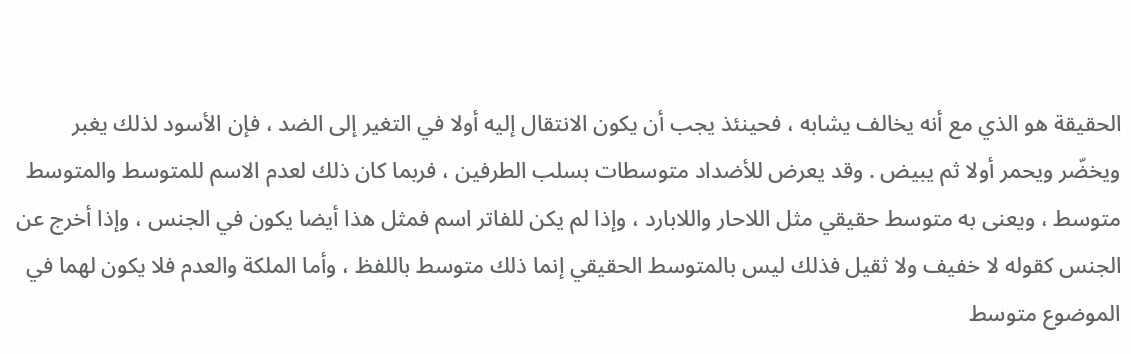الحقيقة هو الذي مع أنه يخالف يشابه ، فحينئذ يجب أن يكون الانتقال إليه أولا في التغير إلى الضد ، فإن الأسود لذلك يغبر ويخضّر ويحمر أولا ثم يبيض . وقد يعرض للأضداد متوسطات بسلب الطرفين ، فربما كان ذلك لعدم الاسم للمتوسط والمتوسط متوسط ، ويعنى به متوسط حقيقي مثل اللاحار واللابارد ، وإذا لم يكن للفاتر اسم فمثل هذا أيضا يكون في الجنس ، وإذا أخرج عن الجنس كقوله لا خفيف ولا ثقيل فذلك ليس بالمتوسط الحقيقي إنما ذلك متوسط باللفظ ، وأما الملكة والعدم فلا يكون لهما في الموضوع متوسط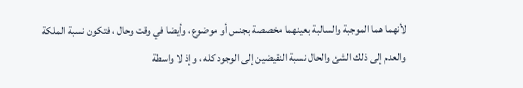لأنهما هما الموجبة والسالبة بعينهما مخصصة بجنس أو موضوع ، وأيضا في وقت وحال ، فتكون نسبة الملكة والعدم إلى ذلك الشئ والحال نسبة النقيضين إلى الوجود كله ، وإذ لا واسطة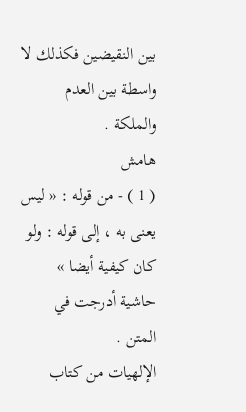بين النقيضين فكذلك لا واسطة بين العدم والملكة .
هامش
( 1 ) - من قوله : « ليس يعنى به ، إلى قوله : ولو كان كيفية أيضا » حاشية أدرجت في المتن .
الإلهيات من كتاب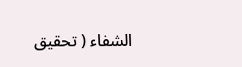الشفاء ( تحقيق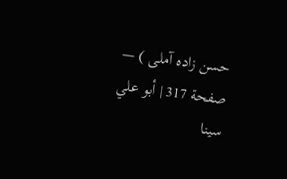حسن زاده آملى ) — صفحة 317 | أبو علي سينا